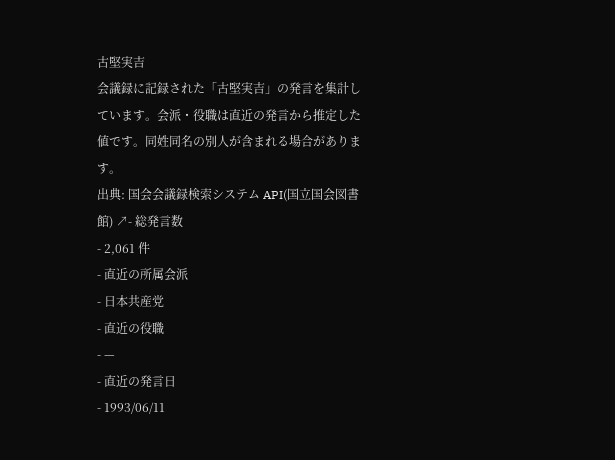古堅実吉
会議録に記録された「古堅実吉」の発言を集計しています。会派・役職は直近の発言から推定した値です。同姓同名の別人が含まれる場合があります。
出典: 国会会議録検索システム API(国立国会図書館) ↗- 総発言数
- 2,061 件
- 直近の所属会派
- 日本共産党
- 直近の役職
- —
- 直近の発言日
- 1993/06/11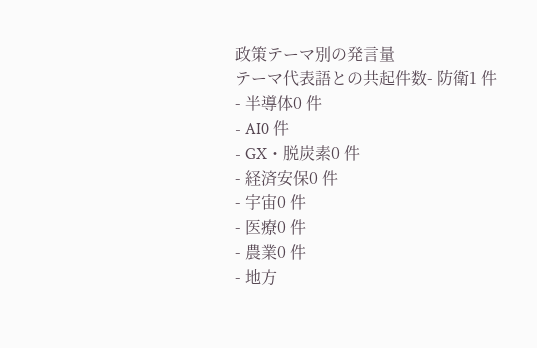政策テーマ別の発言量
テーマ代表語との共起件数- 防衛1 件
- 半導体0 件
- AI0 件
- GX・脱炭素0 件
- 経済安保0 件
- 宇宙0 件
- 医療0 件
- 農業0 件
- 地方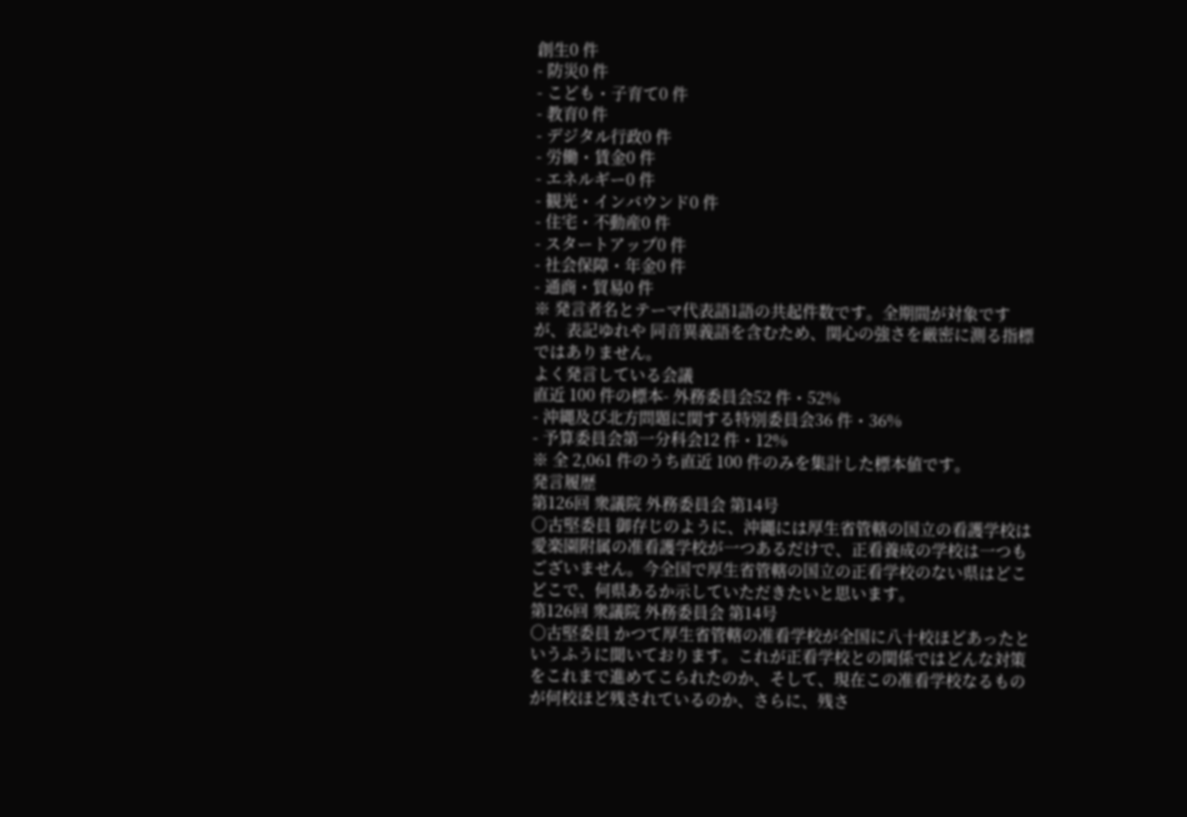創生0 件
- 防災0 件
- こども・子育て0 件
- 教育0 件
- デジタル行政0 件
- 労働・賃金0 件
- エネルギー0 件
- 観光・インバウンド0 件
- 住宅・不動産0 件
- スタートアップ0 件
- 社会保障・年金0 件
- 通商・貿易0 件
※ 発言者名とテーマ代表語1語の共起件数です。全期間が対象ですが、表記ゆれや 同音異義語を含むため、関心の強さを厳密に測る指標ではありません。
よく発言している会議
直近 100 件の標本- 外務委員会52 件・52%
- 沖縄及び北方問題に関する特別委員会36 件・36%
- 予算委員会第一分科会12 件・12%
※ 全 2,061 件のうち直近 100 件のみを集計した標本値です。
発言履歴
第126回 衆議院 外務委員会 第14号
○古堅委員 御存じのように、沖縄には厚生省管轄の国立の看護学校は愛楽園附属の准看護学校が一つあるだけで、正看養成の学校は一つもございません。今全国で厚生省管轄の国立の正看学校のない県はどこどこで、何県あるか示していただきたいと思います。
第126回 衆議院 外務委員会 第14号
○古堅委員 かつて厚生省管轄の准看学校が全国に八十校ほどあったというふうに聞いております。これが正看学校との関係ではどんな対策をこれまで進めてこられたのか、そして、現在この准看学校なるものが何校ほど残されているのか、さらに、残さ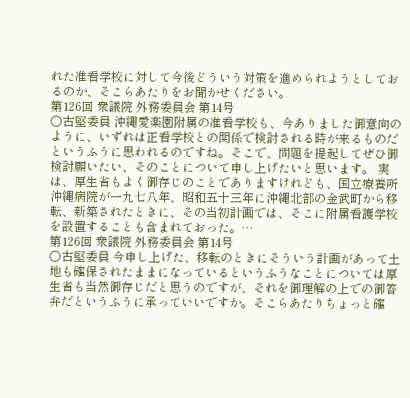れた准看学校に対して今後どういう対策を進められようとしておるのか、そこらあたりをお聞かせください。
第126回 衆議院 外務委員会 第14号
○古堅委員 沖縄愛楽園附属の准看学校も、今ありました御意向のように、いずれは正看学校との関係で検討される時が来るものだというふうに思われるのですね。そこで、問題を提起してぜひ御検討願いたい、そのことについて申し上げたいと思います。 実は、厚生省もよく御存じのことでありますけれども、国立療養所沖縄病院が一九七八年、昭和五十三年に沖縄北部の金武町から移転、新築されたときに、その当初計画では、そこに附属看護学校を設置することも含まれておった。…
第126回 衆議院 外務委員会 第14号
○古堅委員 今申し上げた、移転のときにそういう計画があって土地も確保されたままになっているというふうなことについては厚生省も当然御存じだと思うのですが、それを御理解の上での御答弁だというふうに承っていいですか。そこらあたりちょっと確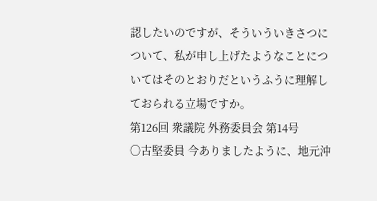認したいのですが、そういういきさつについて、私が申し上げたようなことについてはそのとおりだというふうに理解しておられる立場ですか。
第126回 衆議院 外務委員会 第14号
○古堅委員 今ありましたように、地元沖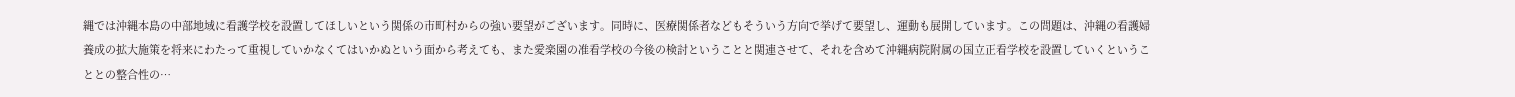縄では沖縄本島の中部地域に看護学校を設置してほしいという関係の市町村からの強い要望がございます。同時に、医療関係者などもそういう方向で挙げて要望し、運動も展開しています。この問題は、沖縄の看護婦養成の拡大施策を将来にわたって重視していかなくてはいかぬという面から考えても、また愛楽園の准看学校の今後の検討ということと関連させて、それを含めて沖縄病院附属の国立正看学校を設置していくということとの整合性の…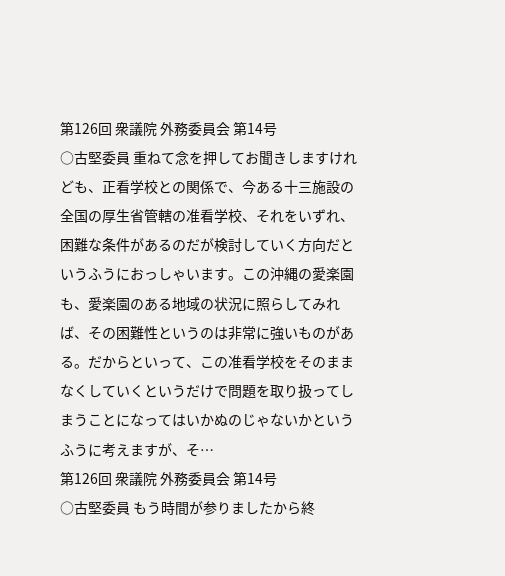第126回 衆議院 外務委員会 第14号
○古堅委員 重ねて念を押してお聞きしますけれども、正看学校との関係で、今ある十三施設の全国の厚生省管轄の准看学校、それをいずれ、困難な条件があるのだが検討していく方向だというふうにおっしゃいます。この沖縄の愛楽園も、愛楽園のある地域の状況に照らしてみれば、その困難性というのは非常に強いものがある。だからといって、この准看学校をそのままなくしていくというだけで問題を取り扱ってしまうことになってはいかぬのじゃないかというふうに考えますが、そ…
第126回 衆議院 外務委員会 第14号
○古堅委員 もう時間が参りましたから終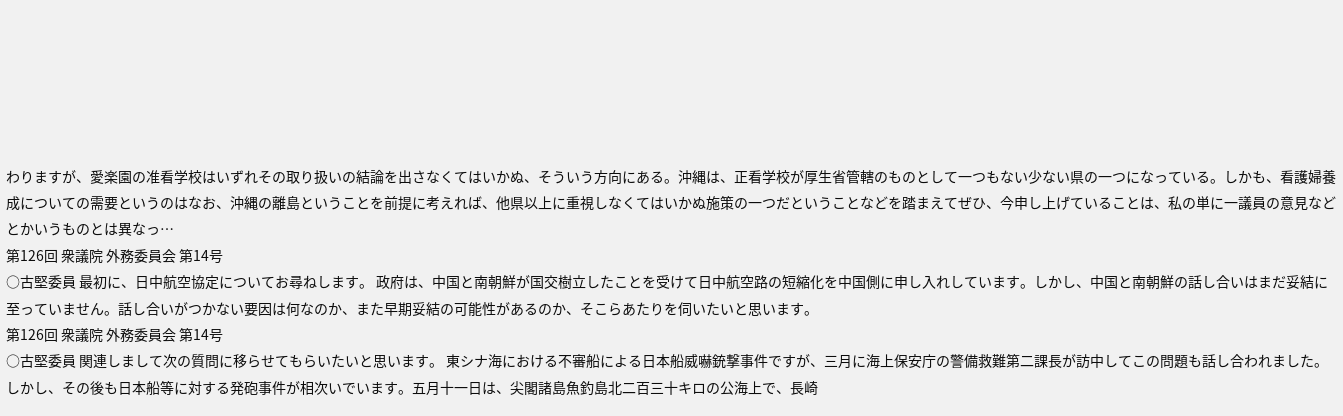わりますが、愛楽園の准看学校はいずれその取り扱いの結論を出さなくてはいかぬ、そういう方向にある。沖縄は、正看学校が厚生省管轄のものとして一つもない少ない県の一つになっている。しかも、看護婦養成についての需要というのはなお、沖縄の離島ということを前提に考えれば、他県以上に重視しなくてはいかぬ施策の一つだということなどを踏まえてぜひ、今申し上げていることは、私の単に一議員の意見などとかいうものとは異なっ…
第126回 衆議院 外務委員会 第14号
○古堅委員 最初に、日中航空協定についてお尋ねします。 政府は、中国と南朝鮮が国交樹立したことを受けて日中航空路の短縮化を中国側に申し入れしています。しかし、中国と南朝鮮の話し合いはまだ妥結に至っていません。話し合いがつかない要因は何なのか、また早期妥結の可能性があるのか、そこらあたりを伺いたいと思います。
第126回 衆議院 外務委員会 第14号
○古堅委員 関連しまして次の質問に移らせてもらいたいと思います。 東シナ海における不審船による日本船威嚇銃撃事件ですが、三月に海上保安庁の警備救難第二課長が訪中してこの問題も話し合われました。しかし、その後も日本船等に対する発砲事件が相次いでいます。五月十一日は、尖閣諸島魚釣島北二百三十キロの公海上で、長崎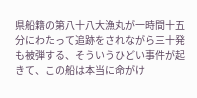県船籍の第八十八大漁丸が一時間十五分にわたって追跡をされながら三十発も被弾する、そういうひどい事件が起きて、この船は本当に命がけ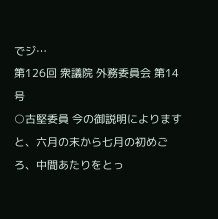でジ…
第126回 衆議院 外務委員会 第14号
○古堅委員 今の御説明によりますと、六月の末から七月の初めごろ、中間あたりをとっ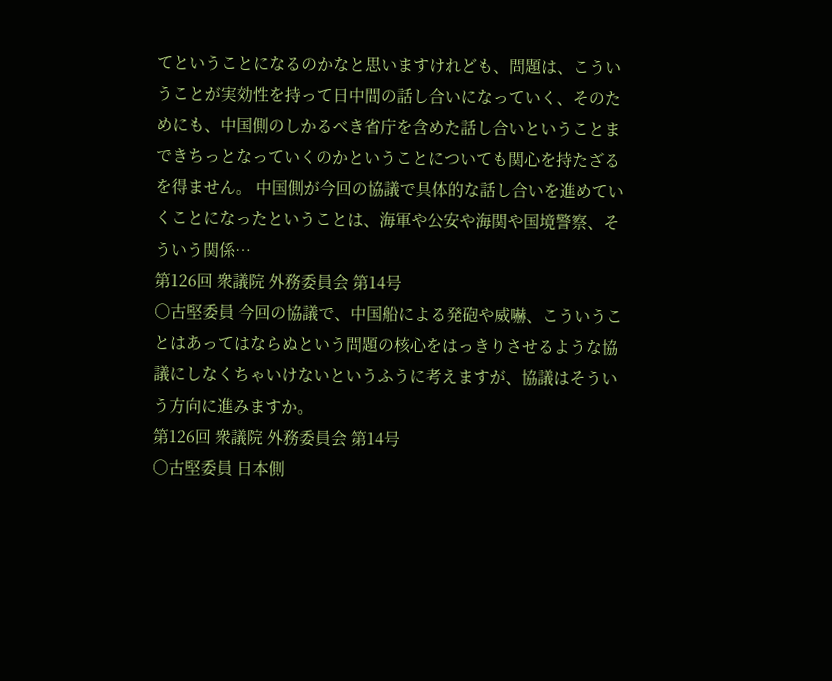てということになるのかなと思いますけれども、問題は、こういうことが実効性を持って日中間の話し合いになっていく、そのためにも、中国側のしかるべき省庁を含めた話し合いということまできちっとなっていくのかということについても関心を持たざるを得ません。 中国側が今回の協議で具体的な話し合いを進めていくことになったということは、海軍や公安や海関や国境警察、そういう関係…
第126回 衆議院 外務委員会 第14号
○古堅委員 今回の協議で、中国船による発砲や威嚇、こういうことはあってはならぬという問題の核心をはっきりさせるような協議にしなくちゃいけないというふうに考えますが、協議はそういう方向に進みますか。
第126回 衆議院 外務委員会 第14号
○古堅委員 日本側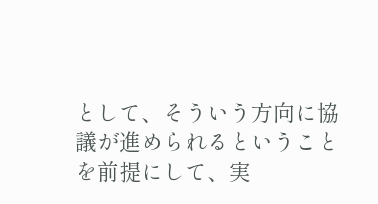として、そういう方向に協議が進められるということを前提にして、実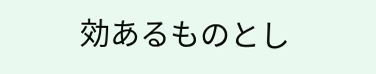効あるものとし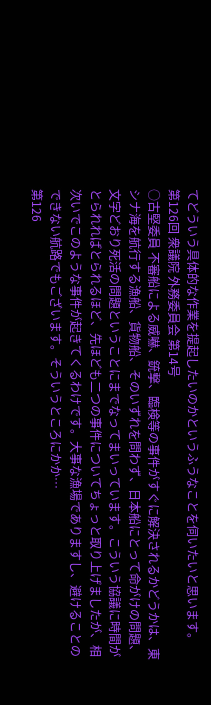てどういう具体的な作業を提起したいのかというふうなことを伺いたいと思います。
第126回 衆議院 外務委員会 第14号
○古堅委員 不審船による威嚇、銃撃、臨検等の事件がすぐに解決されるかどうかは、東シナ海を航行する漁船、貨物船、そのいずれを問わず、日本船にとって命がけの問題、文字どおり死活の問題ということにまでなってまいっています。こういう協議に時間がとられればとられるほど、先ほども二つの事件についてちょっと取り上げましたが、相次いでこのような事件が起きてくるわけです。大事な漁場でありますし、避けることのできない航路でもございます。そういうところにかか…
第126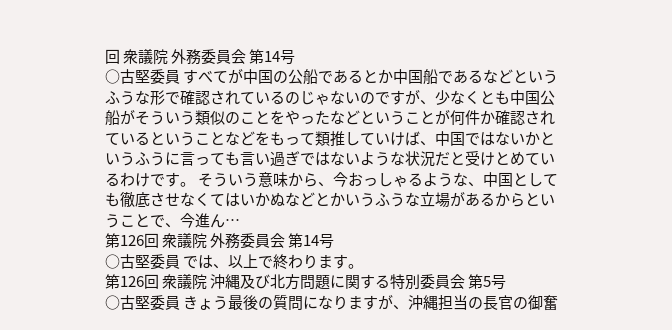回 衆議院 外務委員会 第14号
○古堅委員 すべてが中国の公船であるとか中国船であるなどというふうな形で確認されているのじゃないのですが、少なくとも中国公船がそういう類似のことをやったなどということが何件か確認されているということなどをもって類推していけば、中国ではないかというふうに言っても言い過ぎではないような状況だと受けとめているわけです。 そういう意味から、今おっしゃるような、中国としても徹底させなくてはいかぬなどとかいうふうな立場があるからということで、今進ん…
第126回 衆議院 外務委員会 第14号
○古堅委員 では、以上で終わります。
第126回 衆議院 沖縄及び北方問題に関する特別委員会 第5号
○古堅委員 きょう最後の質問になりますが、沖縄担当の長官の御奮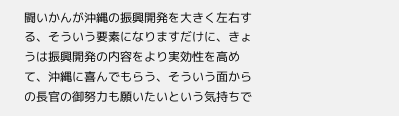闘いかんが沖縄の振興開発を大きく左右する、そういう要素になりますだけに、きょうは振興開発の内容をより実効性を高めて、沖縄に喜んでもらう、そういう面からの長官の御努力も願いたいという気持ちで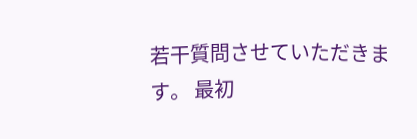若干質問させていただきます。 最初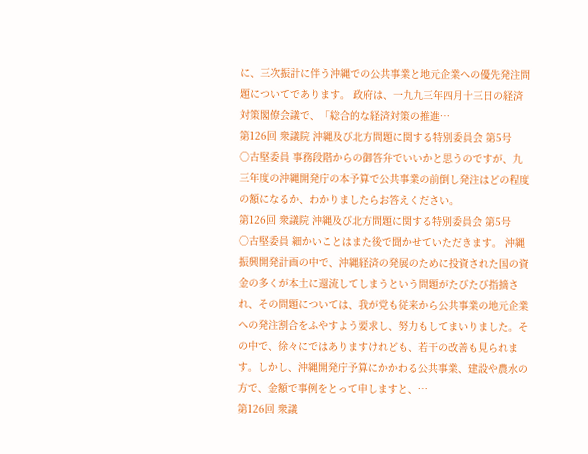に、三次振計に伴う沖縄での公共事業と地元企業への優先発注問題についてであります。 政府は、一九九三年四月十三日の経済対策閣僚会議で、「総合的な経済対策の推進…
第126回 衆議院 沖縄及び北方問題に関する特別委員会 第5号
○古堅委員 事務段階からの御答弁でいいかと思うのですが、九三年度の沖縄開発庁の本予算で公共事業の前倒し発注はどの程度の額になるか、わかりましたらお答えください。
第126回 衆議院 沖縄及び北方問題に関する特別委員会 第5号
○古堅委員 細かいことはまた後で聞かせていただきます。 沖縄振興開発計画の中で、沖縄経済の発展のために投資された国の資金の多くが本土に還流してしまうという問題がたびたび指摘され、その問題については、我が党も従来から公共事業の地元企業への発注割合をふやすよう要求し、努力もしてまいりました。その中で、徐々にではありますけれども、若干の改善も見られます。しかし、沖縄開発庁予算にかかわる公共事業、建設や農水の方で、金額で事例をとって申しますと、…
第126回 衆議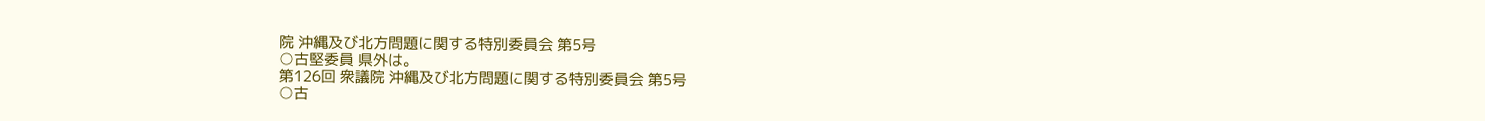院 沖縄及び北方問題に関する特別委員会 第5号
○古堅委員 県外は。
第126回 衆議院 沖縄及び北方問題に関する特別委員会 第5号
○古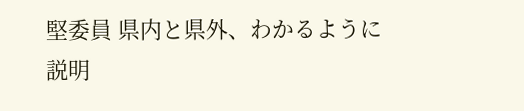堅委員 県内と県外、わかるように説明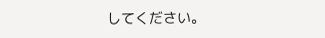してください。